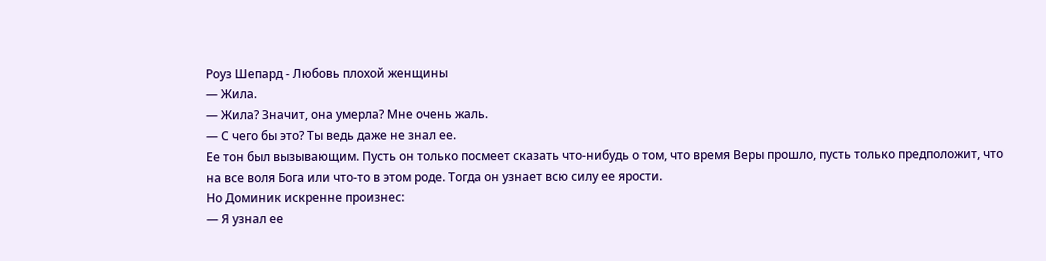Роуз Шепард - Любовь плохой женщины
— Жила.
— Жила? Значит, она умерла? Мне очень жаль.
— С чего бы это? Ты ведь даже не знал ее.
Ее тон был вызывающим. Пусть он только посмеет сказать что-нибудь о том, что время Веры прошло, пусть только предположит, что на все воля Бога или что-то в этом роде. Тогда он узнает всю силу ее ярости.
Но Доминик искренне произнес:
— Я узнал ее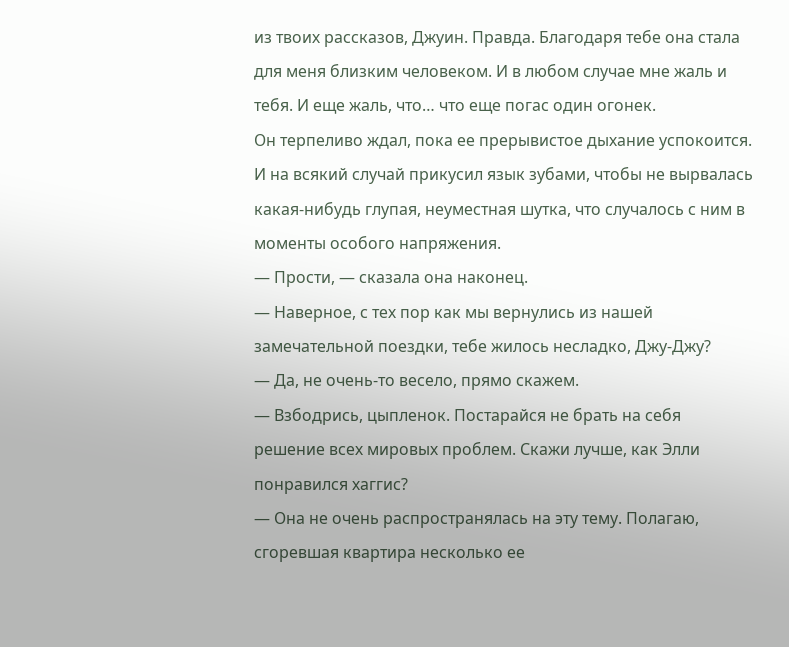из твоих рассказов, Джуин. Правда. Благодаря тебе она стала для меня близким человеком. И в любом случае мне жаль и тебя. И еще жаль, что… что еще погас один огонек.
Он терпеливо ждал, пока ее прерывистое дыхание успокоится. И на всякий случай прикусил язык зубами, чтобы не вырвалась какая-нибудь глупая, неуместная шутка, что случалось с ним в моменты особого напряжения.
— Прости, — сказала она наконец.
— Наверное, с тех пор как мы вернулись из нашей замечательной поездки, тебе жилось несладко, Джу-Джу?
— Да, не очень-то весело, прямо скажем.
— Взбодрись, цыпленок. Постарайся не брать на себя решение всех мировых проблем. Скажи лучше, как Элли понравился хаггис?
— Она не очень распространялась на эту тему. Полагаю, сгоревшая квартира несколько ее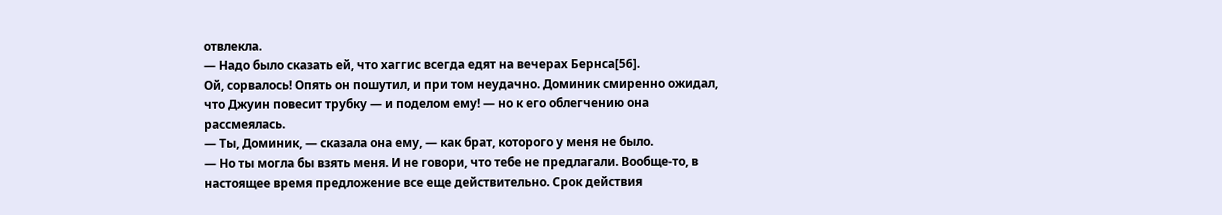отвлекла.
— Надо было сказать ей, что хаггис всегда едят на вечерах Бернса[56].
Ой, сорвалось! Опять он пошутил, и при том неудачно. Доминик смиренно ожидал, что Джуин повесит трубку — и поделом ему! — но к его облегчению она рассмеялась.
— Ты, Доминик, — сказала она ему, — как брат, которого у меня не было.
— Но ты могла бы взять меня. И не говори, что тебе не предлагали. Вообще-то, в настоящее время предложение все еще действительно. Срок действия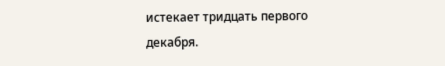истекает тридцать первого декабря.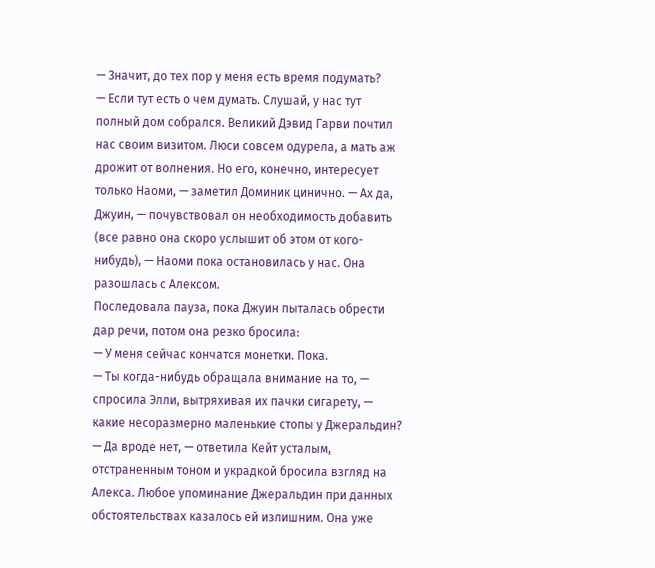— Значит, до тех пор у меня есть время подумать?
— Если тут есть о чем думать. Слушай, у нас тут полный дом собрался. Великий Дэвид Гарви почтил нас своим визитом. Люси совсем одурела, а мать аж дрожит от волнения. Но его, конечно, интересует только Наоми, — заметил Доминик цинично. — Ах да, Джуин, — почувствовал он необходимость добавить (все равно она скоро услышит об этом от кого-нибудь), — Наоми пока остановилась у нас. Она разошлась с Алексом.
Последовала пауза, пока Джуин пыталась обрести дар речи, потом она резко бросила:
— У меня сейчас кончатся монетки. Пока.
— Ты когда-нибудь обращала внимание на то, — спросила Элли, вытряхивая их пачки сигарету, — какие несоразмерно маленькие стопы у Джеральдин?
— Да вроде нет, — ответила Кейт усталым, отстраненным тоном и украдкой бросила взгляд на Алекса. Любое упоминание Джеральдин при данных обстоятельствах казалось ей излишним. Она уже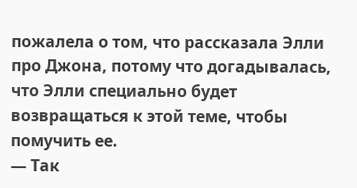пожалела о том, что рассказала Элли про Джона, потому что догадывалась, что Элли специально будет возвращаться к этой теме, чтобы помучить ее.
— Так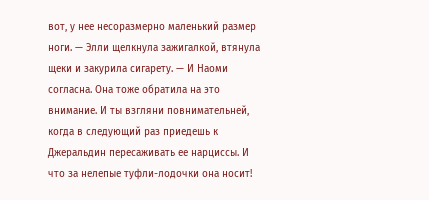вот, у нее несоразмерно маленький размер ноги. — Элли щелкнула зажигалкой, втянула щеки и закурила сигарету. — И Наоми согласна. Она тоже обратила на это внимание. И ты взгляни повнимательней, когда в следующий раз приедешь к Джеральдин пересаживать ее нарциссы. И что за нелепые туфли-лодочки она носит!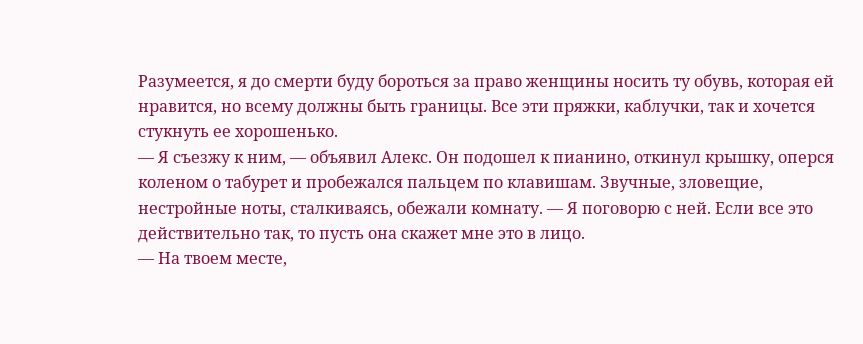Разумеется, я до смерти буду бороться за право женщины носить ту обувь, которая ей нравится, но всему должны быть границы. Все эти пряжки, каблучки, так и хочется стукнуть ее хорошенько.
— Я съезжу к ним, — объявил Алекс. Он подошел к пианино, откинул крышку, оперся коленом о табурет и пробежался пальцем по клавишам. Звучные, зловещие, нестройные ноты, сталкиваясь, обежали комнату. — Я поговорю с ней. Если все это действительно так, то пусть она скажет мне это в лицо.
— На твоем месте,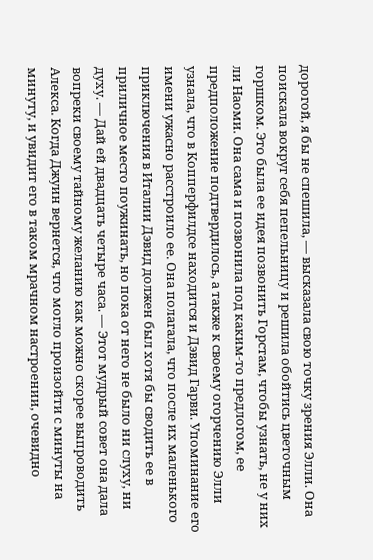дорогой, я бы не спешила, — высказала свою точку зрения Элли. Она поискала вокруг себя пепельницу и решила обойтись цветочным горшком. Это была ее идея позвонить Горстам, чтобы узнать, не у них ли Наоми. Она сама и позвонила под каким-то предлогом, ее предположение подтвердилось, а также к своему огорчению Элли узнала, что в Копперфилдсе находится и Дэвид Гарви. Упоминание его имени ужасно расстроило ее. Она полагала, что после их маленького приключения в Италии Дэвид должен был хотя бы сводить ее в приличное место поужинать, но пока от него не было ни слуху, ни духу. — Дай ей двадцать четыре часа. — Этот мудрый совет она дала вопреки своему тайному желанию как можно скорее выпроводить Алекса. Когда Джуин вернется, что могло произойти с минуты на минуту, и увидит его в таком мрачном настроении, очевидно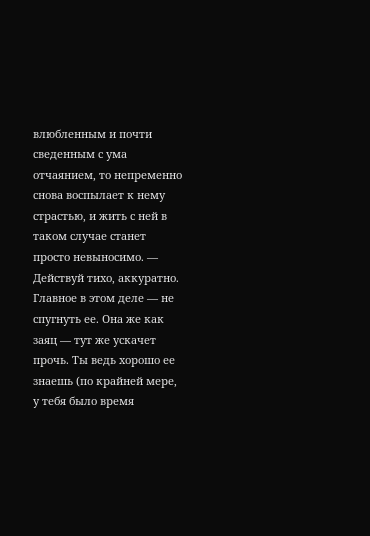влюбленным и почти сведенным с ума отчаянием, то непременно снова воспылает к нему страстью, и жить с ней в таком случае станет просто невыносимо. — Действуй тихо, аккуратно. Главное в этом деле — не спугнуть ее. Она же как заяц — тут же ускачет прочь. Ты ведь хорошо ее знаешь (по крайней мере, у тебя было время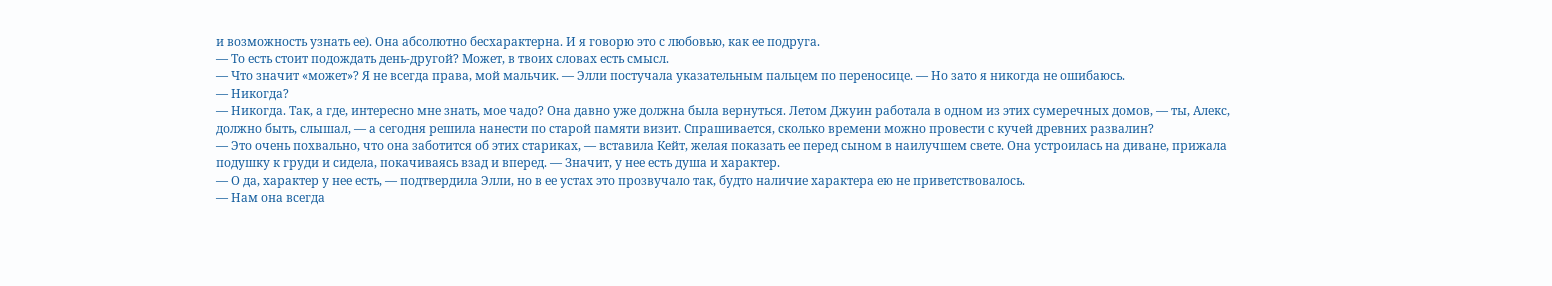и возможность узнать ее). Она абсолютно бесхарактерна. И я говорю это с любовью, как ее подруга.
— То есть стоит подождать день-другой? Может, в твоих словах есть смысл.
— Что значит «может»? Я не всегда права, мой мальчик. — Элли постучала указательным пальцем по переносице. — Но зато я никогда не ошибаюсь.
— Никогда?
— Никогда. Так, а где, интересно мне знать, мое чадо? Она давно уже должна была вернуться. Летом Джуин работала в одном из этих сумеречных домов, — ты, Алекс, должно быть, слышал, — а сегодня решила нанести по старой памяти визит. Спрашивается, сколько времени можно провести с кучей древних развалин?
— Это очень похвально, что она заботится об этих стариках, — вставила Кейт, желая показать ее перед сыном в наилучшем свете. Она устроилась на диване, прижала подушку к груди и сидела, покачиваясь взад и вперед. — Значит, у нее есть душа и характер.
— О да, характер у нее есть, — подтвердила Элли, но в ее устах это прозвучало так, будто наличие характера ею не приветствовалось.
— Нам она всегда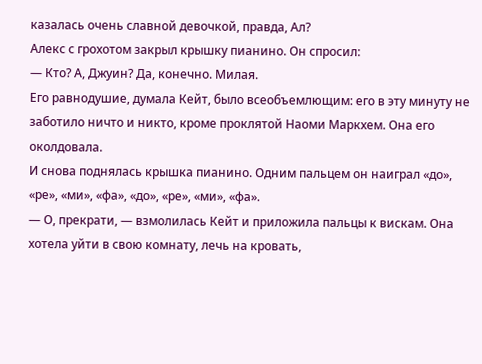казалась очень славной девочкой, правда, Ал?
Алекс с грохотом закрыл крышку пианино. Он спросил:
— Кто? А, Джуин? Да, конечно. Милая.
Его равнодушие, думала Кейт, было всеобъемлющим: его в эту минуту не заботило ничто и никто, кроме проклятой Наоми Маркхем. Она его околдовала.
И снова поднялась крышка пианино. Одним пальцем он наиграл «до», «ре», «ми», «фа», «до», «ре», «ми», «фа».
— О, прекрати, — взмолилась Кейт и приложила пальцы к вискам. Она хотела уйти в свою комнату, лечь на кровать,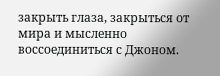закрыть глаза, закрыться от мира и мысленно воссоединиться с Джоном.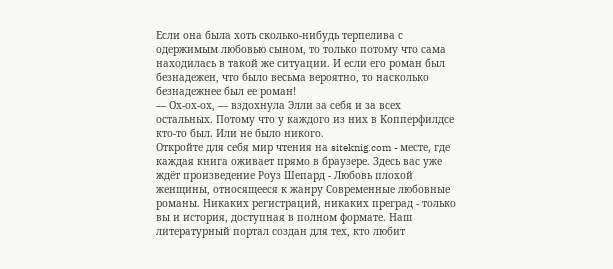Если она была хоть сколько-нибудь терпелива с одержимым любовью сыном, то только потому что сама находилась в такой же ситуации. И если его роман был безнадежен, что было весьма вероятно, то насколько безнадежнее был ее роман!
— Ох-ох-ох, — вздохнула Элли за себя и за всех остальных. Потому что у каждого из них в Копперфилдсе кто-то был. Или не было никого.
Откройте для себя мир чтения на siteknig.com - месте, где каждая книга оживает прямо в браузере. Здесь вас уже ждёт произведение Роуз Шепард - Любовь плохой женщины, относящееся к жанру Современные любовные романы. Никаких регистраций, никаких преград - только вы и история, доступная в полном формате. Наш литературный портал создан для тех, кто любит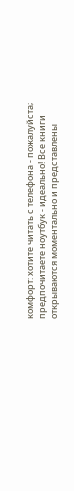комфорт: хотите читать с телефона - пожалуйста; предпочитаете ноутбук - идеально! Все книги открываются моментально и представлены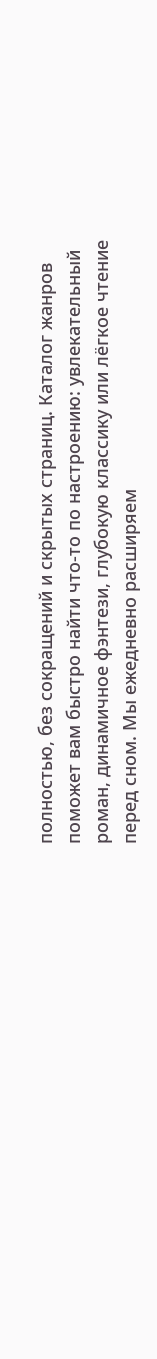полностью, без сокращений и скрытых страниц. Каталог жанров поможет вам быстро найти что-то по настроению: увлекательный роман, динамичное фэнтези, глубокую классику или лёгкое чтение перед сном. Мы ежедневно расширяем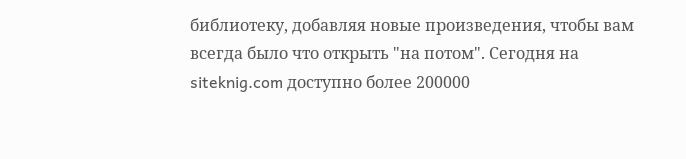библиотеку, добавляя новые произведения, чтобы вам всегда было что открыть "на потом". Сегодня на siteknig.com доступно более 200000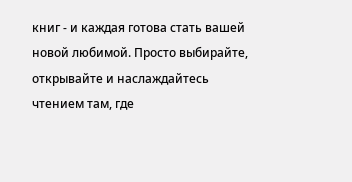книг - и каждая готова стать вашей новой любимой. Просто выбирайте, открывайте и наслаждайтесь чтением там, где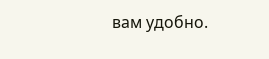вам удобно.